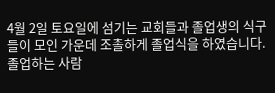4월 2일 토요일에 섬기는 교회들과 졸업생의 식구들이 모인 가운데 조촐하게 졸업식을 하였습니다.
졸업하는 사람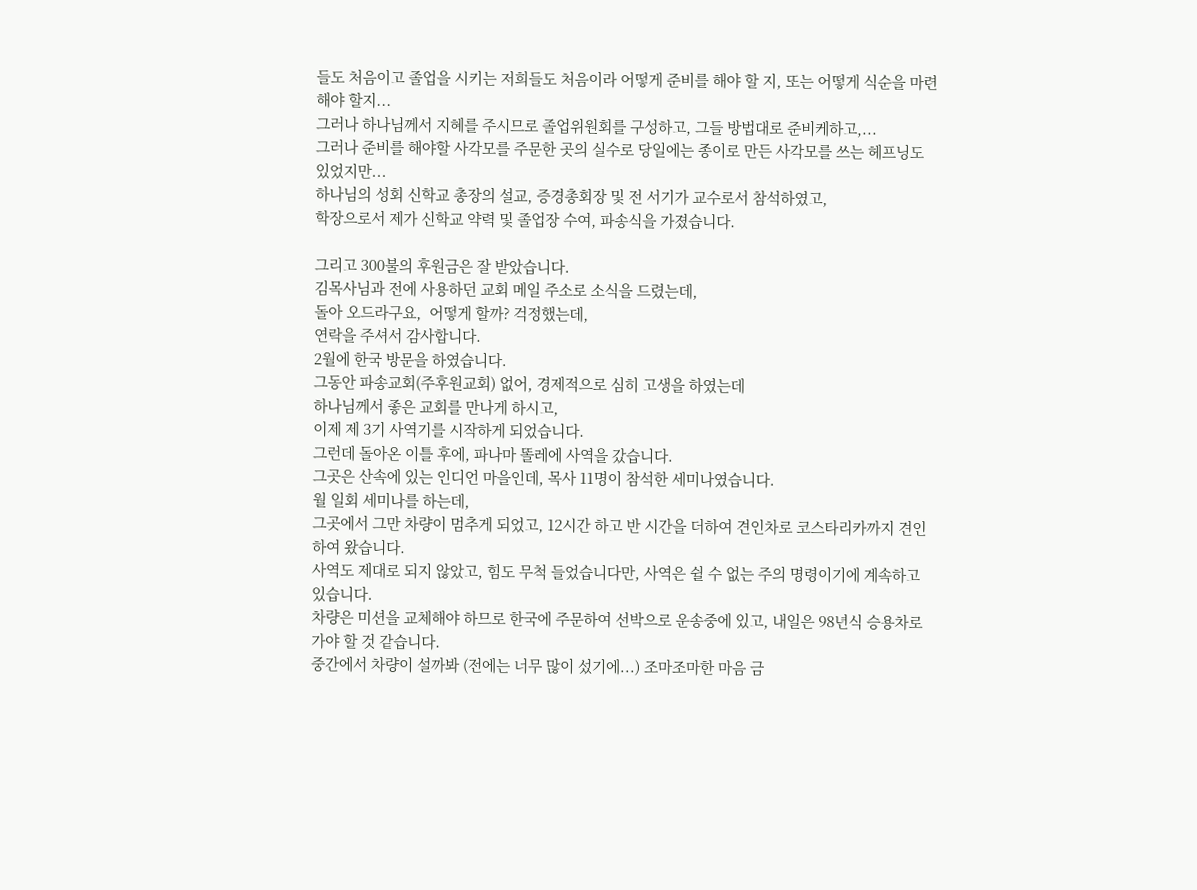들도 처음이고 졸업을 시키는 저희들도 처음이라 어떻게 준비를 해야 할 지, 또는 어떻게 식순을 마련해야 할지...
그러나 하나님께서 지혜를 주시므로 졸업위원회를 구성하고, 그들 방법대로 준비케하고,...
그러나 준비를 해야할 사각모를 주문한 곳의 실수로 당일에는 종이로 만든 사각모를 쓰는 헤프닝도 있었지만...
하나님의 성회 신학교 총장의 설교, 증경총회장 및 전 서기가 교수로서 참석하였고,
학장으로서 제가 신학교 약력 및 졸업장 수여, 파송식을 가졌습니다.

그리고 300불의 후원금은 잘 받았습니다.
김목사님과 전에 사용하던 교회 메일 주소로 소식을 드렸는데,
돌아 오드라구요,  어떻게 할까? 걱정했는데,
연락을 주셔서 감사합니다.
2월에 한국 방문을 하였습니다.
그동안 파송교회(주후원교회) 없어, 경제적으로 심히 고생을 하였는데
하나님께서 좋은 교회를 만나게 하시고,
이제 제 3기 사역기를 시작하게 되었습니다.
그런데 돌아온 이틀 후에, 파나마 똘레에 사역을 갔습니다.
그곳은 산속에 있는 인디언 마을인데, 목사 11명이 참석한 세미나였습니다.
월 일회 세미나를 하는데,
그곳에서 그만 차량이 멈추게 되었고, 12시간 하고 반 시간을 더하여 견인차로 코스타리카까지 견인하여 왔습니다.
사역도 제대로 되지 않았고, 힘도 무척 들었습니다만, 사역은 쉴 수 없는 주의 명령이기에 계속하고 있습니다.
차량은 미션을 교체해야 하므로 한국에 주문하여 선박으로 운송중에 있고, 내일은 98년식 승용차로 가야 할 것 같습니다.
중간에서 차량이 설까봐 (전에는 너무 많이 섰기에...) 조마조마한 마음 금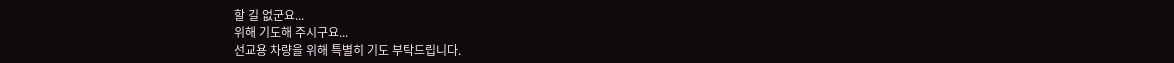할 길 없군요...
위해 기도해 주시구요...
선교용 차량을 위해 특별히 기도 부탁드립니다.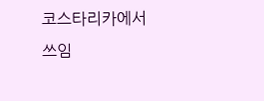코스타리카에서
쓰임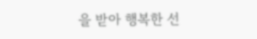을 받아 행복한 선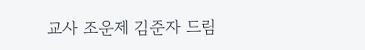교사 조운제 김준자 드림